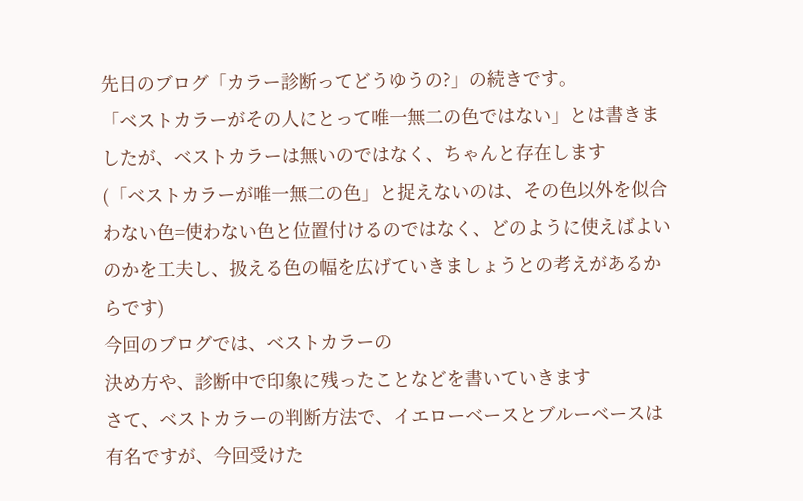先日のブログ「カラー診断ってどうゆうの?」の続きです。
「ベストカラーがその人にとって唯一無二の色ではない」とは書きましたが、ベストカラーは無いのではなく、ちゃんと存在します
(「ベストカラーが唯一無二の色」と捉えないのは、その色以外を似合わない色=使わない色と位置付けるのではなく、どのように使えばよいのかを工夫し、扱える色の幅を広げていきましょうとの考えがあるからです)
今回のブログでは、ベストカラーの
決め方や、診断中で印象に残ったことなどを書いていきます
さて、ベストカラーの判断方法で、イエローベースとブルーベースは有名ですが、今回受けた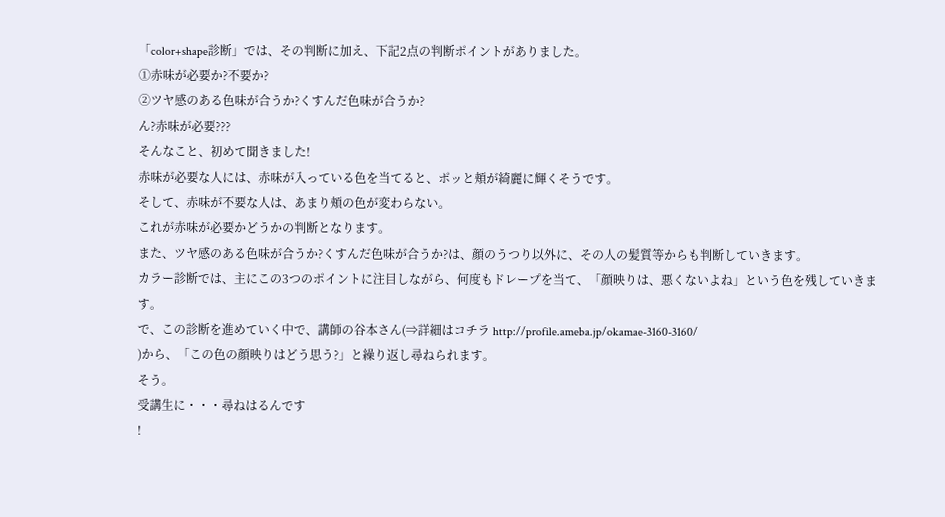「color+shape診断」では、その判断に加え、下記2点の判断ポイントがありました。
①赤味が必要か?不要か?
②ツヤ感のある色味が合うか?くすんだ色味が合うか?
ん?赤味が必要???
そんなこと、初めて聞きました!
赤味が必要な人には、赤味が入っている色を当てると、ポッと頬が綺麗に輝くそうです。
そして、赤味が不要な人は、あまり頬の色が変わらない。
これが赤味が必要かどうかの判断となります。
また、ツヤ感のある色味が合うか?くすんだ色味が合うか?は、顔のうつり以外に、その人の髪質等からも判断していきます。
カラー診断では、主にこの3つのポイントに注目しながら、何度もドレープを当て、「顔映りは、悪くないよね」という色を残していきます。
で、この診断を進めていく中で、講師の谷本さん(⇒詳細はコチラ http://profile.ameba.jp/okamae-3160-3160/
)から、「この色の顔映りはどう思う?」と繰り返し尋ねられます。
そう。
受講生に・・・尋ねはるんです
!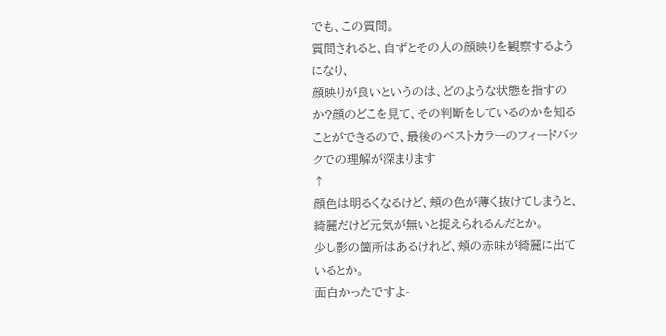でも、この質問。
質問されると、自ずとその人の顔映りを観察するようになり、
顔映りが良いというのは、どのような状態を指すのか?顔のどこを見て、その判断をしているのかを知ることができるので、最後のベストカラーのフィードバックでの理解が深まります
↑
顔色は明るくなるけど、頬の色が薄く抜けてしまうと、綺麗だけど元気が無いと捉えられるんだとか。
少し影の箇所はあるけれど、頬の赤味が綺麗に出ているとか。
面白かったですよ-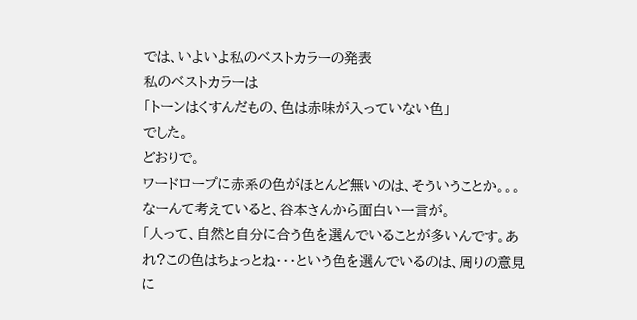では、いよいよ私のベストカラーの発表
私のベストカラーは
「トーンはくすんだもの、色は赤味が入っていない色」
でした。
どおりで。
ワードロープに赤系の色がほとんど無いのは、そういうことか。。。
なーんて考えていると、谷本さんから面白い一言が。
「人って、自然と自分に合う色を選んでいることが多いんです。あれ?この色はちょっとね・・・という色を選んでいるのは、周りの意見に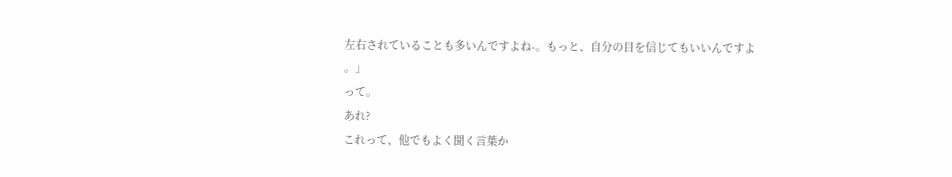左右されていることも多いんですよね-。もっと、自分の目を信じてもいいんですよ
。」
って。
あれ?
これって、他でもよく聞く言葉か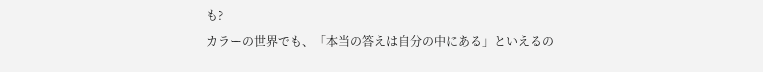も?
カラーの世界でも、「本当の答えは自分の中にある」といえるの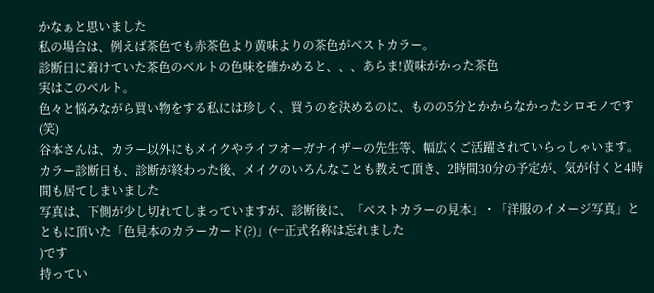かなぁと思いました
私の場合は、例えば茶色でも赤茶色より黄味よりの茶色がベストカラー。
診断日に着けていた茶色のベルトの色味を確かめると、、、あらま!黄味がかった茶色
実はこのベルト。
色々と悩みながら買い物をする私には珍しく、買うのを決めるのに、ものの5分とかからなかったシロモノです(笑)
谷本さんは、カラー以外にもメイクやライフオーガナイザーの先生等、幅広くご活躍されていらっしゃいます。
カラー診断日も、診断が終わった後、メイクのいろんなことも教えて頂き、2時間30分の予定が、気が付くと4時間も居てしまいました
写真は、下側が少し切れてしまっていますが、診断後に、「ベストカラーの見本」・「洋服のイメージ写真」とともに頂いた「色見本のカラーカード(?)」(←正式名称は忘れました
)です
持ってい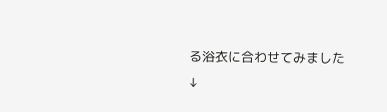る浴衣に合わせてみました
↓